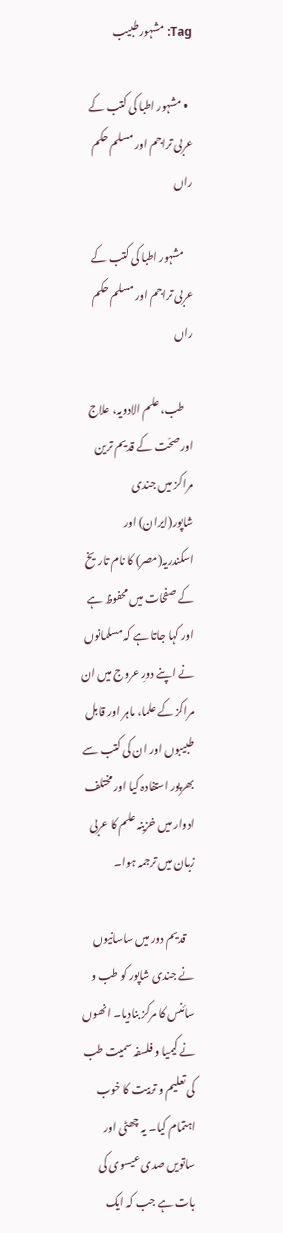Tag: مشہور طبیب

  • مشہور اطبا کی کتب کے عربی تراجم اور مسلم حکم راں

    مشہور اطبا کی کتب کے عربی تراجم اور مسلم حکم راں

    طب، علم الادویہ، علاج اور صحّت کے قدیم ترین مراکز میں جندی شاپور(ایران) اور اسکندریہ(مصر) کا نام تاریخ کے صفحات میں محفوظ ہے اور کہا جاتا ہے کہ مسلمانوں نے اپنے دورِ عروج میں ان مراکز کے علما، ماہر اور قابل طبیبوں اور ان کی کتب سے بھرپور استفادہ کیا اور مختلف ادوار میں خزینہ علم کا عربی زبان میں‌ ترجمہ ہوا۔

    قدیم دور میں ساسانیوں نے جندی شاپور کو طب و سائنس کا مرکز بنادیا۔ انھوں نے کیمیا و فلسفہ سمیت طب کی تعلیم و تربیت کا خوب اہتمام کیا۔ یہ چھٹی اور ساتویں صدی عیسوی کی بات ہے جب کہ ایک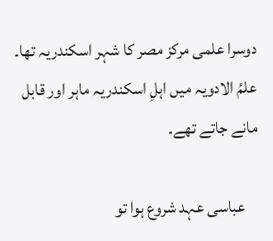دوسرا علمی مرکز مصر کا شہر اسکندریہ تھا۔ علمُ الادویہ میں اہلِ اسکندریہ ماہر اور قابل مانے جاتے تھے۔

    عباسی عہد شروع ہوا تو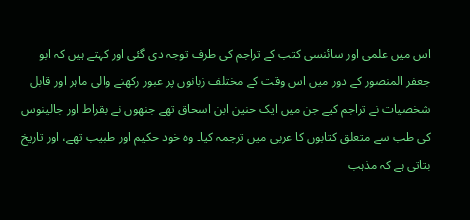اس میں‌ علمی اور سائنسی کتب کے تراجم کی طرف توجہ دی گئی اور کہتے ہیں‌ کہ ابو جعفر المنصور کے دور میں اس وقت کے مختلف زبانوں‌ پر عبور رکھنے والی ماہر اور قابل شخصیات نے تراجم کیے جن میں ایک حنین ابن اسحاق تھے جنھوں نے بقراط اور جالینوس کی طب سے متعلق کتابوں کا عربی میں ترجمہ کیا۔ وہ خود حکیم اور طبیب تھے، اور تاریخ بتاتی ہے کہ مذہب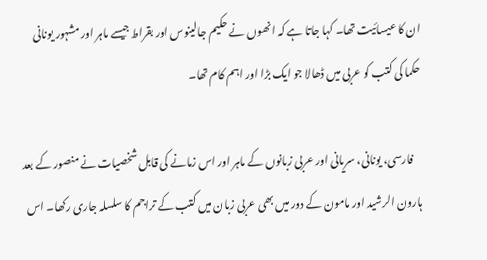ان کا عیسائیت تھا۔ کہا جاتا ہے کہ انھوں نے حکیم جالینوس اور بقراط جیسے ماہر اور مشہور یونانی حکما کی کتب کو عربی میں‌ ڈھالا جو ایک بڑا اور اہم کام تھا۔

    فارسی، یونانی، سریانی اور عربی زبانوں کے ماہر اور اس زمانے کی قابل شخصیات نے منصور کے بعد ہارون الرشید اور مامون کے دور میں بھی عربی زبان میں کتب کے تراجم کا سلسلہ جاری رکھا۔ اس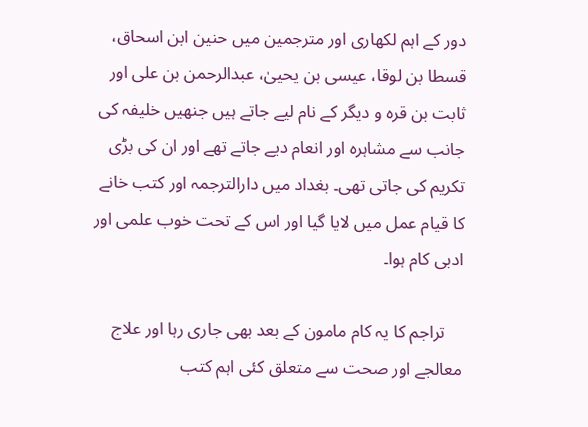دور کے اہم لکھاری اور مترجمین میں حنین ابن اسحاق، قسطا بن لوقا، عیسی بن یحییٰ، عبدالرحمن بن علی اور ثابت بن قرہ و دیگر کے نام لیے جاتے ہیں جنھیں خلیفہ کی جانب سے مشاہرہ اور انعام دیے جاتے تھے اور ان کی بڑی تکریم کی جاتی تھی۔ بغداد میں‌ دارالترجمہ اور کتب خانے کا قیام عمل میں‌ لایا گیا اور اس کے تحت خوب علمی اور ادبی کام ہوا۔

    تراجم کا یہ کام مامون کے بعد بھی جاری رہا اور علاج معالجے اور صحت سے متعلق کئی اہم کتب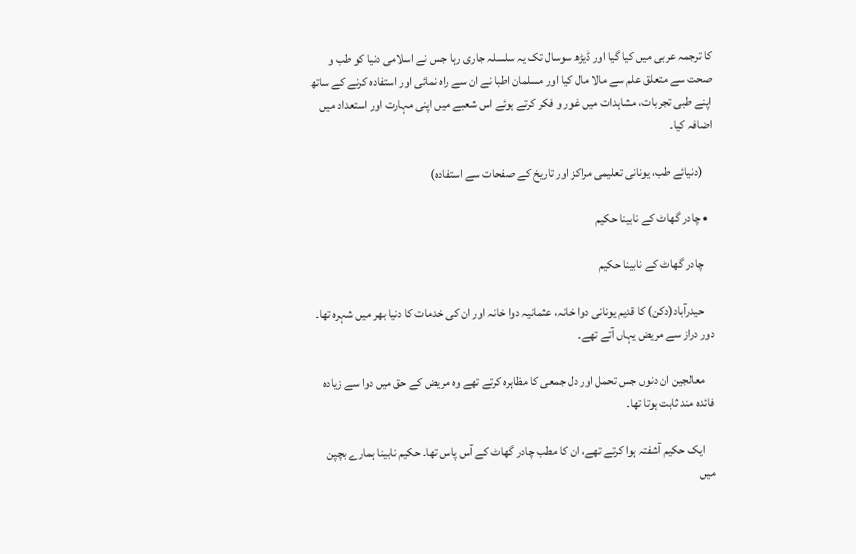کا ترجمہ عربی میں کیا گیا اور ڈیڑھ سوسال تک یہ سلسلہ جاری رہا جس نے اسلامی دنیا کو طب و صحت سے متعلق علم سے مالا مال کیا اور مسلمان اطبا نے ان سے راہ نمائی اور استفادہ کرنے کے ساتھ اپنے طبی تجربات، مشاہدات میں‌ غور و فکر کرتے ہوئے اس شعبے میں اپنی مہارت اور استعداد میں‌ اضافہ کیا۔

    (دنیائے طب، یونانی تعلیمی مراکز اور تاریخ کے صفحات سے استفادہ)

  • چادر گھاٹ کے نابینا حکیم

    چادر گھاٹ کے نابینا حکیم

    حیدرآباد(دکن) کا قدیم یونانی دوا خانہ، عثمانیہ دوا خانہ اور ان کی خدمات کا دنیا بھر میں شہرہ تھا۔ دور دراز سے مریض یہاں آتے تھے۔

    معالجین ان دنوں جس تحمل اور دل جمعی کا مظاہرہ کرتے تھے وہ مریض کے حق میں دوا سے زیادہ فائدہ مند ثابت ہوتا تھا۔

    ایک حکیم آشفتہ ہوا کرتے تھے، ان کا مطب چادر گھاٹ کے آس پاس تھا۔ حکیم نابینا ہمارے بچپن میں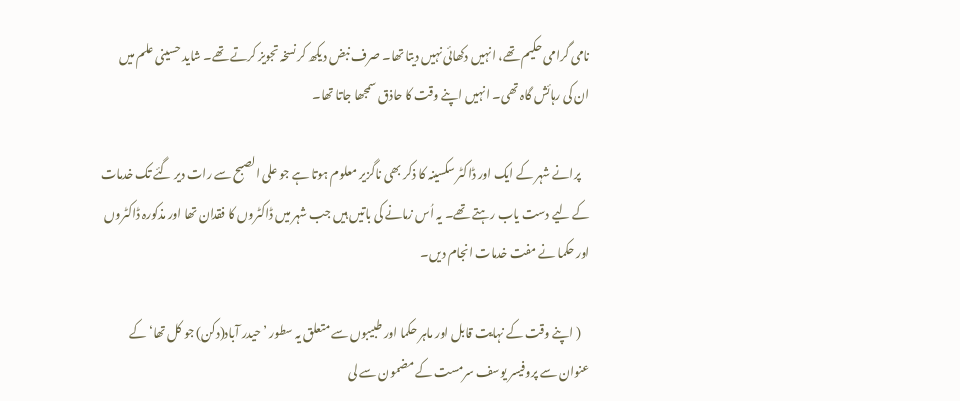نامی گرامی حکیم تھے، انہیں دکھائی نہیں دیتا تھا۔ صرف نبض دیکھ کر نسخہ تجویز کرتے تھے۔ شاید حسینی علم میں ان کی رہائش گاہ تھی۔ انہیں اپنے وقت کا حاذق سمجھا جاتا تھا۔

    پرانے شہر کے ایک اور ڈاکٹر سکسینہ کا ذکر بھی ناگزیر معلوم ہوتا ہے جو علی الصبح سے رات دیر گئے تک خدمات کے لیے دست یاب رہتے تھے۔ یہ اُس زمانے کی باتیں ہیں جب شہر میں ڈاکٹروں کا فقدان تھا اور مذکورہ ڈاکٹروں اور حکما نے مفت خدمات انجام دیں۔

    ( اپنے وقت کے نہایت قابل اور ماہر حکما اور طبیبوں سے متعلق یہ سطور ’حیدر آباد(دکن) جو کل تھا‘ کے عنوان سے پروفیسر یوسف سرمست کے مضمون سے لی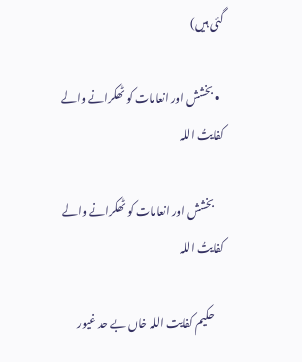گئی ہیں)

  • بخشش اور انعامات کو ٹھکرانے والے کفایتُ اللہ

    بخشش اور انعامات کو ٹھکرانے والے کفایتُ اللہ

    حکیم کفایت اللہ خاں بے حد غیور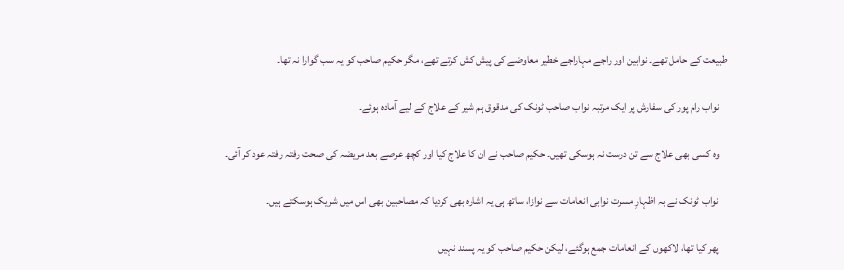طبیعت کے حامل تھے۔ نوابین اور راجے مہاراجے خطیر معاوضے کی پیش کش کرتے تھے، مگر حکیم صاحب کو یہ سب گوارا نہ تھا۔

    نواب رام پور کی سفارش پر ایک مرتبہ نواب صاحب ٹونک کی مدقوق ہم شیر کے علاج کے لیے آمادہ ہوئے۔

    وہ کسی بھی علاج سے تن درست نہ ہوسکی تھیں۔ حکیم صاحب نے ان کا علاج کیا اور کچھ عرصے بعد مریضہ کی صحت رفتہ رفتہ عود کر آئی۔

    نواب ٹونک نے بہ اظہارِ مسرت نوابی انعامات سے نوازا، ساتھ ہی یہ اشارہ بھی کردیا کہ مصاحبین بھی اس میں شریک ہوسکتے ہیں۔

    پھر کیا تھا، لاکھوں کے انعامات جمع ہوگئے، لیکن حکیم صاحب کو یہ پسند نہیں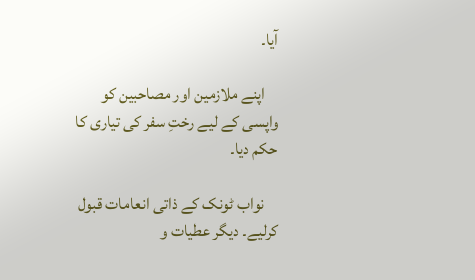آیا۔

    اپنے ملازمین اور مصاحبین کو واپسی کے لیے رختِ سفر کی تیاری کا حکم دیا۔

    نواب ٹونک کے ذاتی انعامات قبول کرلیے۔ دیگر عطیات و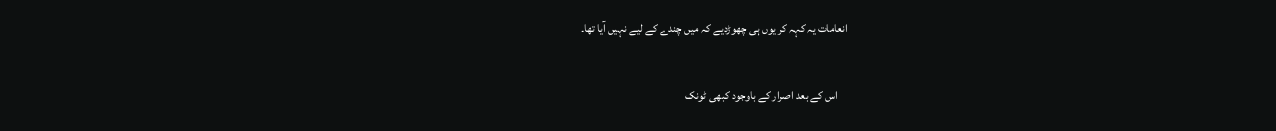انعامات یہ کہہ کر یوں ہی چھوڑدیے کہ میں چندے کے لیے نہیں آیا تھا۔

    اس کے بعد اصرار کے باوجود کبھی ٹونک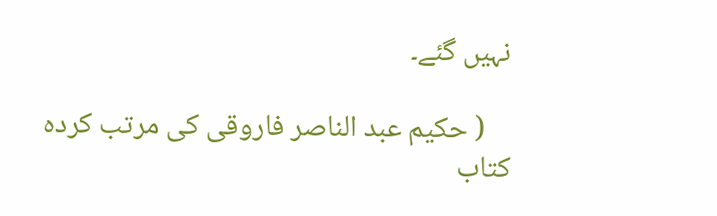نہیں گئے۔

    ( حکیم عبد الناصر فاروقی کی مرتب کردہ کتاب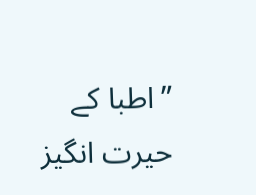”اطبا کے حیرت انگیز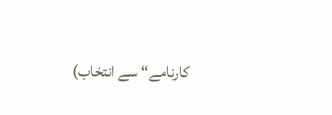کارنامے“ سے انتخاب)